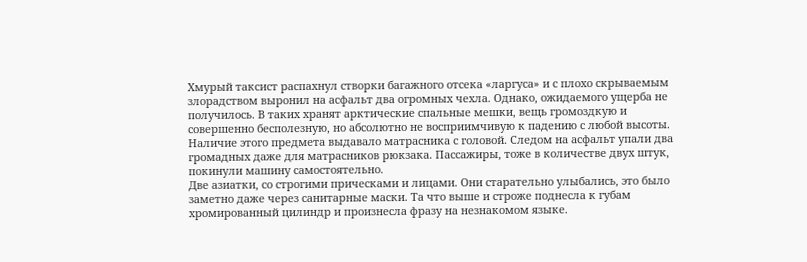Хмурый таксист распахнул створки багажного отсека «ларгуса» и с плохо скрываемым злорадством выронил на асфальт два огромных чехла. Однако, ожидаемого ущерба не получилось. В таких хранят арктические спальные мешки, вещь громоздкую и совершенно бесполезную, но абсолютно не восприимчивую к падению с любой высоты. Наличие этого предмета выдавало матрасника с головой. Следом на асфальт упали два громадных даже для матрасников рюкзака. Пассажиры, тоже в количестве двух штук, покинули машину самостоятельно.
Две азиатки, со строгими прическами и лицами. Они старательно улыбались, это было заметно даже через санитарные маски. Та что выше и строже поднесла к губам хромированный цилиндр и произнесла фразу на незнакомом языке.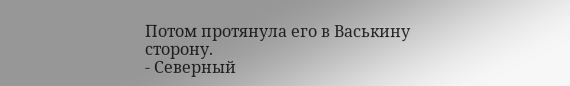Потом протянула его в Васькину сторону.
- Северный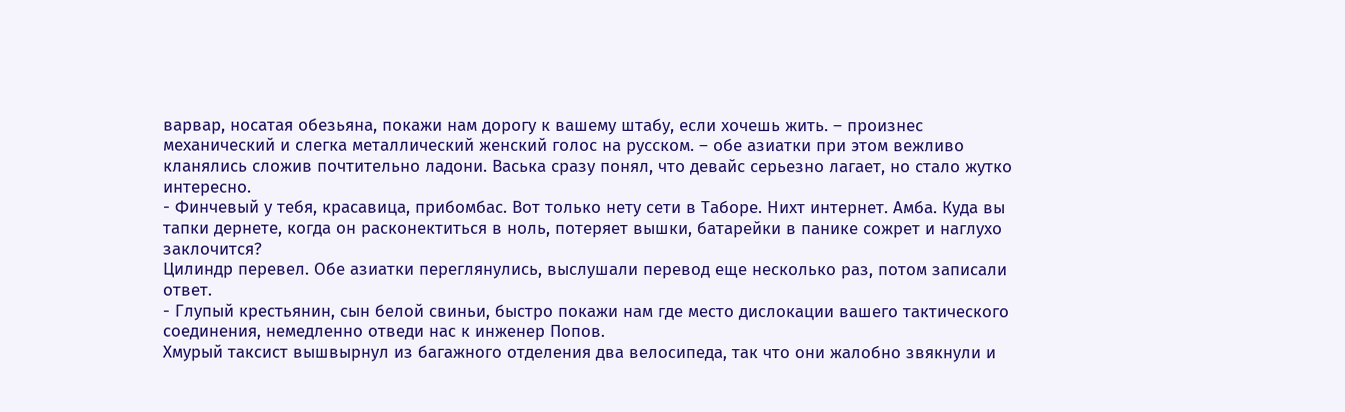варвар, носатая обезьяна, покажи нам дорогу к вашему штабу, если хочешь жить. – произнес механический и слегка металлический женский голос на русском. – обе азиатки при этом вежливо кланялись сложив почтительно ладони. Васька сразу понял, что девайс серьезно лагает, но стало жутко интересно.
- Финчевый у тебя, красавица, прибомбас. Вот только нету сети в Таборе. Нихт интернет. Амба. Куда вы тапки дернете, когда он расконектиться в ноль, потеряет вышки, батарейки в панике сожрет и наглухо заклочится?
Цилиндр перевел. Обе азиатки переглянулись, выслушали перевод еще несколько раз, потом записали ответ.
- Глупый крестьянин, сын белой свиньи, быстро покажи нам где место дислокации вашего тактического соединения, немедленно отведи нас к инженер Попов.
Хмурый таксист вышвырнул из багажного отделения два велосипеда, так что они жалобно звякнули и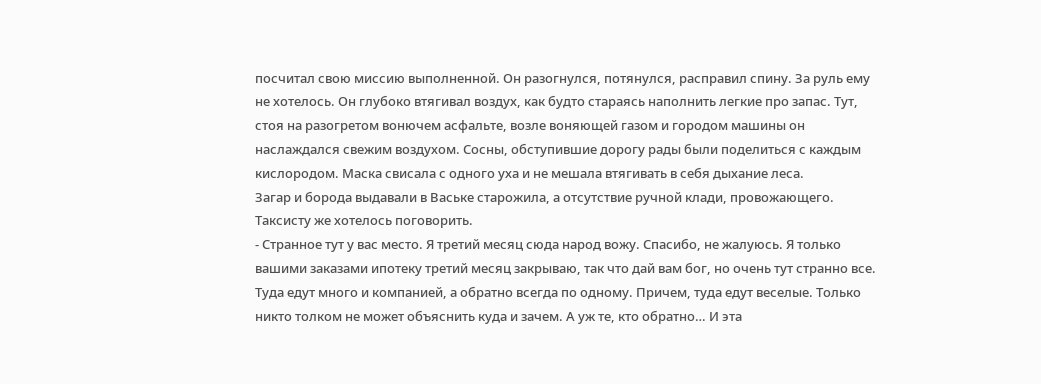посчитал свою миссию выполненной. Он разогнулся, потянулся, расправил спину. За руль ему не хотелось. Он глубоко втягивал воздух, как будто стараясь наполнить легкие про запас. Тут, стоя на разогретом вонючем асфальте, возле воняющей газом и городом машины он наслаждался свежим воздухом. Сосны, обступившие дорогу рады были поделиться с каждым кислородом. Маска свисала с одного уха и не мешала втягивать в себя дыхание леса.
Загар и борода выдавали в Ваське старожила, а отсутствие ручной клади, провожающего. Таксисту же хотелось поговорить.
- Странное тут у вас место. Я третий месяц сюда народ вожу. Спасибо, не жалуюсь. Я только вашими заказами ипотеку третий месяц закрываю, так что дай вам бог, но очень тут странно все. Туда едут много и компанией, а обратно всегда по одному. Причем, туда едут веселые. Только никто толком не может объяснить куда и зачем. А уж те, кто обратно… И эта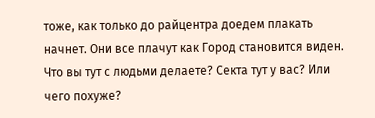тоже, как только до райцентра доедем плакать начнет. Они все плачут как Город становится виден. Что вы тут с людьми делаете? Секта тут у вас? Или чего похуже?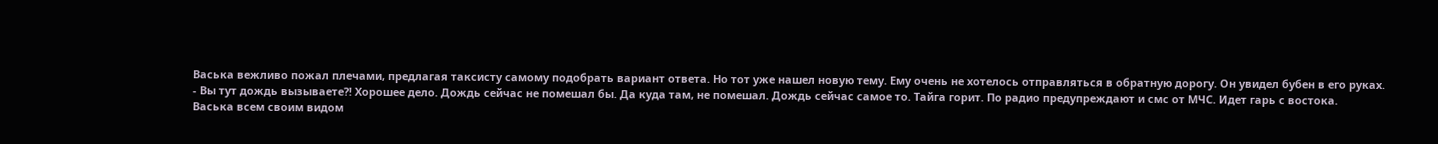Васька вежливо пожал плечами, предлагая таксисту самому подобрать вариант ответа. Но тот уже нашел новую тему. Ему очень не хотелось отправляться в обратную дорогу. Он увидел бубен в его руках.
- Вы тут дождь вызываете?! Хорошее дело. Дождь сейчас не помешал бы. Да куда там, не помешал. Дождь сейчас самое то. Тайга горит. По радио предупреждают и смс от МЧС. Идет гарь с востока.
Васька всем своим видом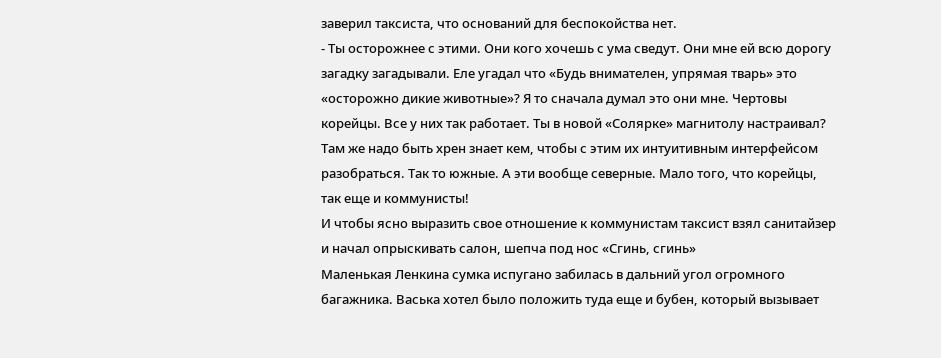заверил таксиста, что оснований для беспокойства нет.
- Ты осторожнее с этими. Они кого хочешь с ума сведут. Они мне ей всю дорогу загадку загадывали. Еле угадал что «Будь внимателен, упрямая тварь» это «осторожно дикие животные»? Я то сначала думал это они мне. Чертовы корейцы. Все у них так работает. Ты в новой «Солярке» магнитолу настраивал? Там же надо быть хрен знает кем, чтобы с этим их интуитивным интерфейсом разобраться. Так то южные. А эти вообще северные. Мало того, что корейцы, так еще и коммунисты!
И чтобы ясно выразить свое отношение к коммунистам таксист взял санитайзер и начал опрыскивать салон, шепча под нос «Сгинь, сгинь»
Маленькая Ленкина сумка испугано забилась в дальний угол огромного багажника. Васька хотел было положить туда еще и бубен, который вызывает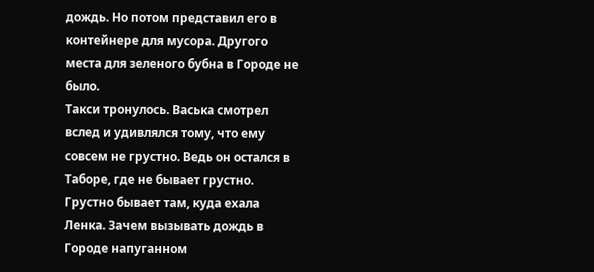дождь. Но потом представил его в контейнере для мусора. Другого места для зеленого бубна в Городе не было.
Такси тронулось. Васька смотрел вслед и удивлялся тому, что ему совсем не грустно. Ведь он остался в Таборе, где не бывает грустно. Грустно бывает там, куда ехала Ленка. Зачем вызывать дождь в Городе напуганном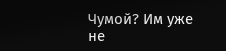Чумой? Им уже не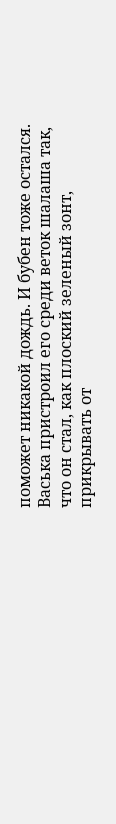поможет никакой дождь. И бубен тоже остался. Васька пристроил его среди веток шалаша так, что он стал, как плоский зеленый зонт, прикрывать от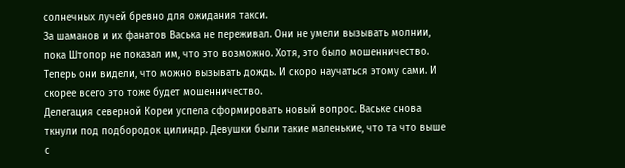солнечных лучей бревно для ожидания такси.
За шаманов и их фанатов Васька не переживал. Они не умели вызывать молнии, пока Штопор не показал им, что это возможно. Хотя, это было мошенничество. Теперь они видели, что можно вызывать дождь. И скоро научаться этому сами. И скорее всего это тоже будет мошенничество.
Делегация северной Кореи успела сформировать новый вопрос. Ваське снова ткнули под подбородок цилиндр. Девушки были такие маленькие, что та что выше с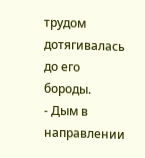трудом дотягивалась до его бороды.
- Дым в направлении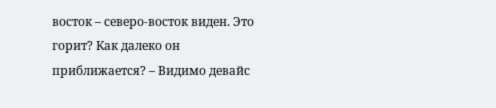восток – северо-восток виден. Это горит? Как далеко он приближается? – Видимо девайс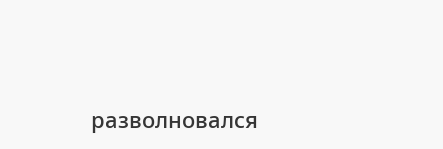разволновался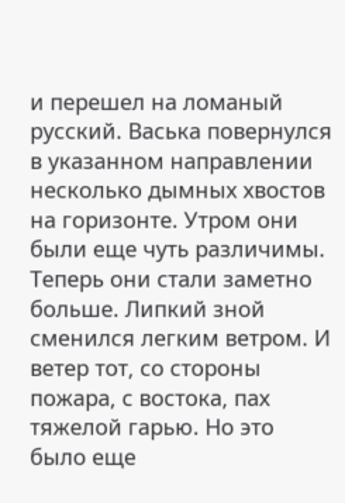и перешел на ломаный русский. Васька повернулся в указанном направлении несколько дымных хвостов на горизонте. Утром они были еще чуть различимы. Теперь они стали заметно больше. Липкий зной сменился легким ветром. И ветер тот, со стороны пожара, с востока, пах тяжелой гарью. Но это было еще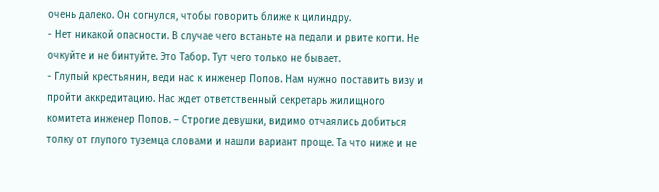очень далеко. Он согнулся, чтобы говорить ближе к цилиндру.
- Нет никакой опасности. В случае чего встаньте на педали и рвите когти. Не очкуйте и не бинтуйте. Это Табор. Тут чего только не бывает.
- Глупый крестьянин, веди нас к инженер Попов. Нам нужно поставить визу и пройти аккредитацию. Нас ждет ответственный секретарь жилищного комитета инженер Попов. – Строгие девушки, видимо отчаялись добиться толку от глупого туземца словами и нашли вариант проще. Та что ниже и не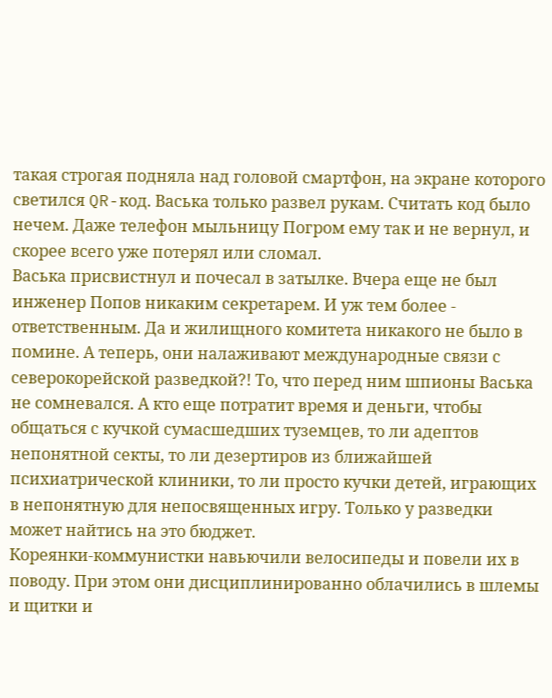такая строгая подняла над головой смартфон, на экране которого светился QR-код. Васька только развел рукам. Считать код было нечем. Даже телефон мыльницу Погром ему так и не вернул, и скорее всего уже потерял или сломал.
Васька присвистнул и почесал в затылке. Вчера еще не был инженер Попов никаким секретарем. И уж тем более - ответственным. Да и жилищного комитета никакого не было в помине. А теперь, они налаживают международные связи с северокорейской разведкой?! То, что перед ним шпионы Васька не сомневался. А кто еще потратит время и деньги, чтобы общаться с кучкой сумасшедших туземцев, то ли адептов непонятной секты, то ли дезертиров из ближайшей психиатрической клиники, то ли просто кучки детей, играющих в непонятную для непосвященных игру. Только у разведки может найтись на это бюджет.
Кореянки-коммунистки навьючили велосипеды и повели их в поводу. При этом они дисциплинированно облачились в шлемы и щитки и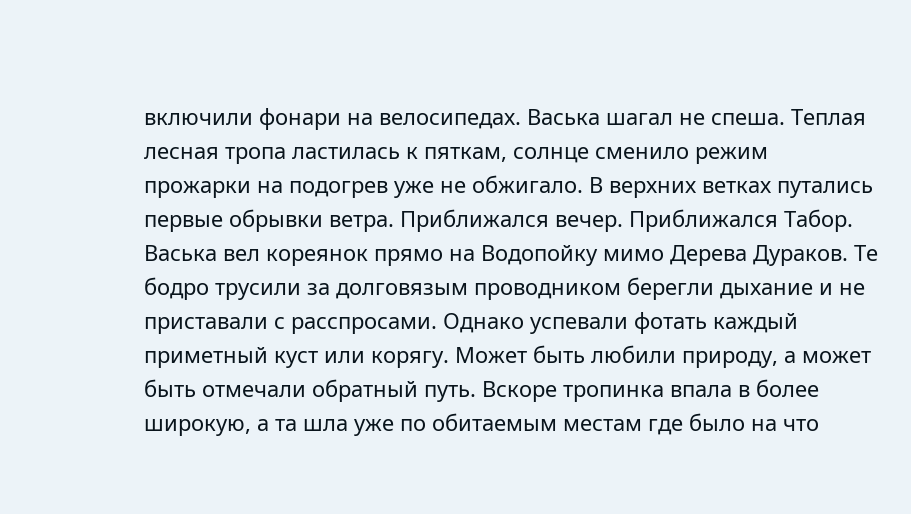включили фонари на велосипедах. Васька шагал не спеша. Теплая лесная тропа ластилась к пяткам, солнце сменило режим прожарки на подогрев уже не обжигало. В верхних ветках путались первые обрывки ветра. Приближался вечер. Приближался Табор. Васька вел кореянок прямо на Водопойку мимо Дерева Дураков. Те бодро трусили за долговязым проводником берегли дыхание и не приставали с расспросами. Однако успевали фотать каждый приметный куст или корягу. Может быть любили природу, а может быть отмечали обратный путь. Вскоре тропинка впала в более широкую, а та шла уже по обитаемым местам где было на что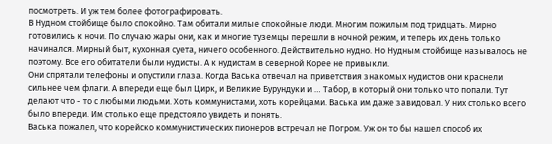посмотреть. И уж тем более фотографировать.
В Нудном стойбище было спокойно. Там обитали милые спокойные люди. Многим пожилым под тридцать. Мирно готовились к ночи. По случаю жары они, как и многие туземцы перешли в ночной режим, и теперь их день только начинался. Мирный быт, кухонная суета, ничего особенного. Действительно нудно. Но Нудным стойбище называлось не поэтому. Все его обитатели были нудисты. А к нудистам в северной Корее не привыкли.
Они спрятали телефоны и опустили глаза. Когда Васька отвечал на приветствия знакомых нудистов они краснели сильнее чем флаги. А впереди еще был Цирк, и Великие Бурундуки и … Табор, в который они только что попали. Тут делают что - то с любыми людьми. Хоть коммунистами, хоть корейцами. Васька им даже завидовал. У них столько всего было впереди. Им столько еще предстояло увидеть и понять.
Васька пожалел, что корейско коммунистических пионеров встречал не Погром. Уж он то бы нашел способ их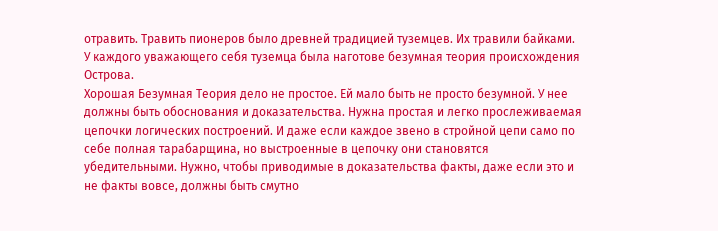отравить. Травить пионеров было древней традицией туземцев. Их травили байками. У каждого уважающего себя туземца была наготове безумная теория происхождения Острова.
Хорошая Безумная Теория дело не простое. Ей мало быть не просто безумной. У нее должны быть обоснования и доказательства. Нужна простая и легко прослеживаемая цепочки логических построений. И даже если каждое звено в стройной цепи само по себе полная тарабарщина, но выстроенные в цепочку они становятся убедительными. Нужно, чтобы приводимые в доказательства факты, даже если это и не факты вовсе, должны быть смутно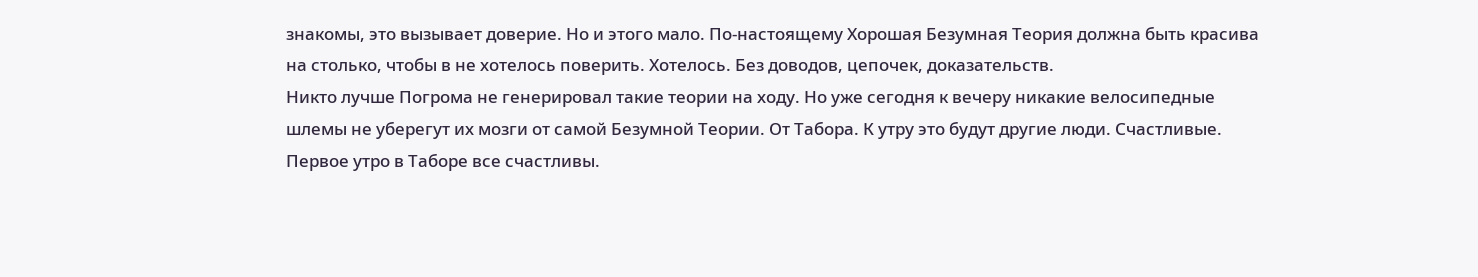знакомы, это вызывает доверие. Но и этого мало. По-настоящему Хорошая Безумная Теория должна быть красива на столько, чтобы в не хотелось поверить. Хотелось. Без доводов, цепочек, доказательств.
Никто лучше Погрома не генерировал такие теории на ходу. Но уже сегодня к вечеру никакие велосипедные шлемы не уберегут их мозги от самой Безумной Теории. От Табора. К утру это будут другие люди. Счастливые. Первое утро в Таборе все счастливы.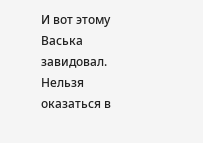И вот этому Васька завидовал. Нельзя оказаться в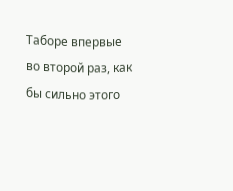Таборе впервые во второй раз, как бы сильно этого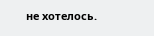не хотелось.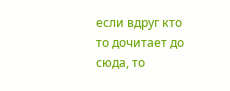если вдруг кто то дочитает до сюда, то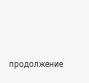продолжение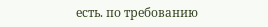есть. по требованию